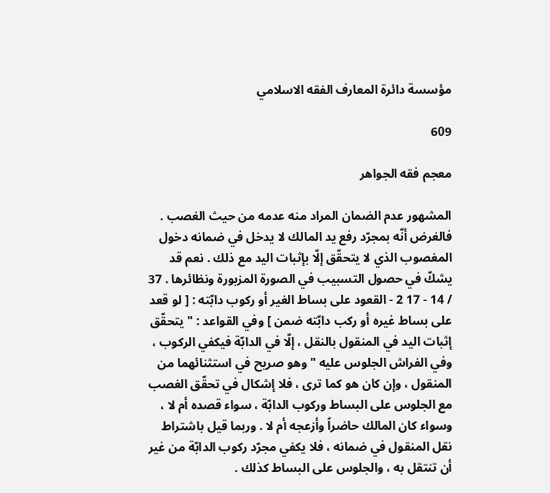مؤسسة دائرة المعارف الفقه الاسلامي

609

معجم فقه الجواهر

المشهور عدم الضمان المراد منه عدمه من حيث الغصب . فالغرض أنّه بمجرّد رفع يد المالك لا يدخل في ضمانه دخول المغصوب الذي لا يتحقّق إلّا بإثبات اليد مع ذلك . نعم قد يشكّ في حصول التسبيب في الصورة المزبورة ونظائرها . 37 / 14 - 17 2 - القعود على بساط الغير أو ركوب دابّته : [ لو قعد على بساط غيره أو ركب دابّته ضمن ] وفي القواعد : " يتحقّق إثبات اليد في المنقول بالنقل ، إلّا في الدابّة فيكفي الركوب ، وفي الفراش الجلوس عليه " وهو صريح في استثنائهما من المنقول ، وإن كان هو كما ترى ، فلا إشكال في تحقّق الغصب مع الجلوس على البساط وركوب الدابّة ، سواء قصده أم لا ، وسواء كان المالك حاضراً وأزعجه أم لا . وربما قيل باشتراط نقل المنقول في ضمانه ، فلا يكفي مجرّد ركوب الدابّة من غير أن تنتقل به ، والجلوس على البساط كذلك .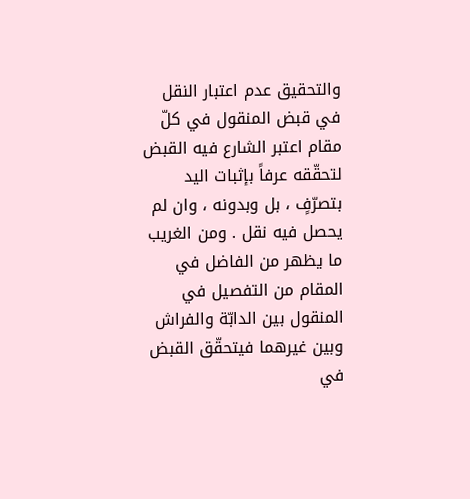والتحقيق عدم اعتبار النقل في قبض المنقول في كلّ مقام اعتبر الشارع فيه القبض لتحقّقه عرفاً بإثبات اليد بتصرّفٍ ، بل وبدونه ، وان لم يحصل فيه نقل . ومن الغريب ما يظهر من الفاضل في المقام من التفصيل في المنقول بين الدابّة والفراش وبين غيرهما فيتحقّق القبض في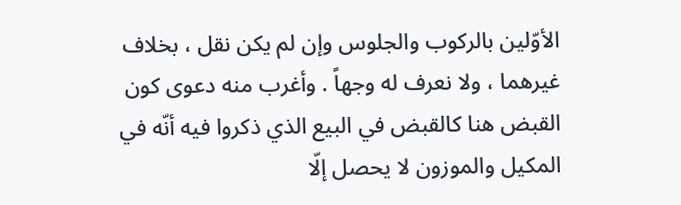الأوّلين بالركوب والجلوس وإن لم يكن نقل ، بخلاف غيرهما ، ولا نعرف له وجهاً . وأغرب منه دعوى كون القبض هنا كالقبض في البيع الذي ذكروا فيه أنّه في المكيل والموزون لا يحصل إلّا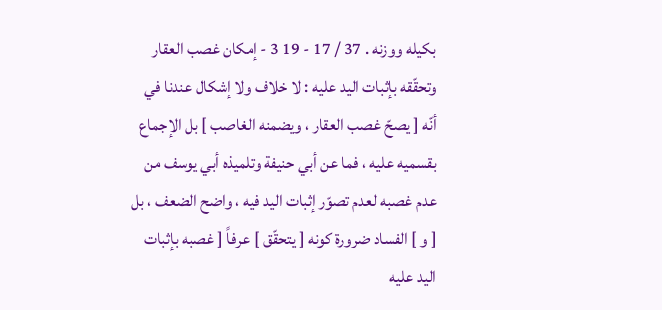بكيله ووزنه . 37 / 17 - 19 3 - إمكان غصب العقار وتحقّقه بإثبات اليد عليه : لا خلاف ولا إشكال عندنا في أنّه [ يصحّ غصب العقار ، ويضمنه الغاصب ] بل الإجماع بقسميه عليه ، فما عن أبي حنيفة وتلميذه أبي يوسف من عدم غصبه لعدم تصوّر إثبات اليد فيه ، واضح الضعف ، بل [ و ] الفساد ضرورة كونه [ يتحقّق ] عرفاً [ غصبه بإثبات اليد عليه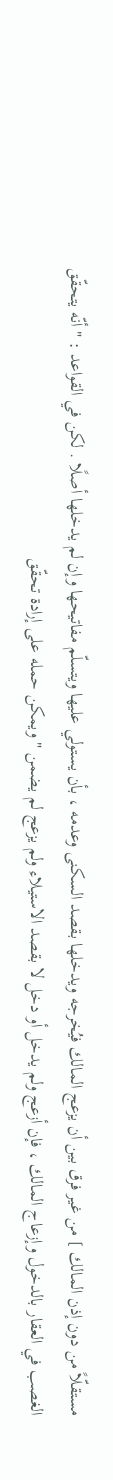مستقلّاً من دون إذن المالك ] من غير فرق بين أن يزعج المالك فيُخرجه ويدخلها بقصد السكنى وعدمه ، بأن يستولي عليها ويتسلّم مفاتيحها وإن لم يدخلها أصلًا . لكن في القواعد : " أنّه يتحقّق الغصب في العقار بالدخول وإزعاج المالك ، فإن أزعج ولم يدخل أو دخل لا بقصد الاستيلاء ولم يزعج لم يضمن " ويمكن حمله على إرادة تحقّق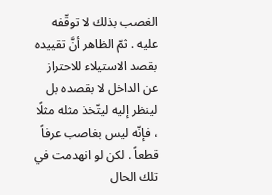الغصب بذلك لا توقّفه عليه . ثمّ الظاهر أنَّ تقييده بقصد الاستيلاء للاحتراز عن الداخل لا بقصده بل لينظر إليه ليتّخذ مثله مثلًا ، فإنّه ليس بغاصب عرفاً قطعاً . لكن لو انهدمت في تلك الحال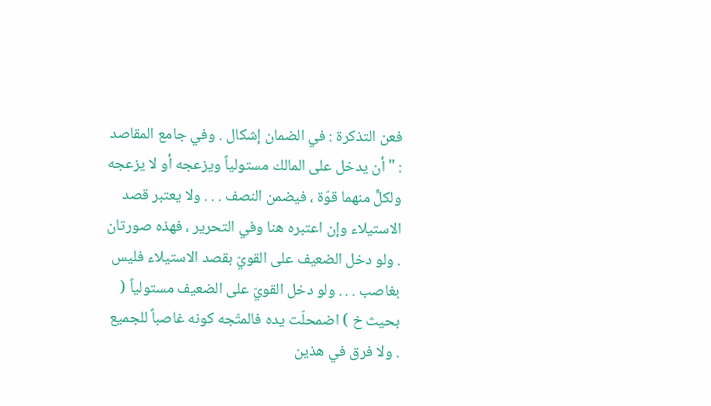فعن التذكرة : في الضمان إشكال . وفي جامع المقاصد : " أن يدخل على المالك مستولياً ويزعجه أو لا يزعجه ولكلٍّ منهما قوّة ، فيضمن النصف . . . ولا يعتبر قصد الاستيلاء وإن اعتبره هنا وفي التحرير ، فهذه صورتان . ولو دخل الضعيف على القويّ بقصد الاستيلاء فليس بغاصب . . . ولو دخل القويّ على الضعيف مستولياً ( بحيث خ ) اضمحلّت يده فالمتّجه كونه غاصباً للجميع . ولا فرق في هذين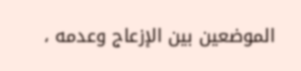الموضعين بين الإزعاج وعدمه ،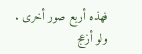فهذه أربع صور أخرى . ولو أزعج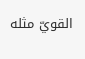القويّ مثله